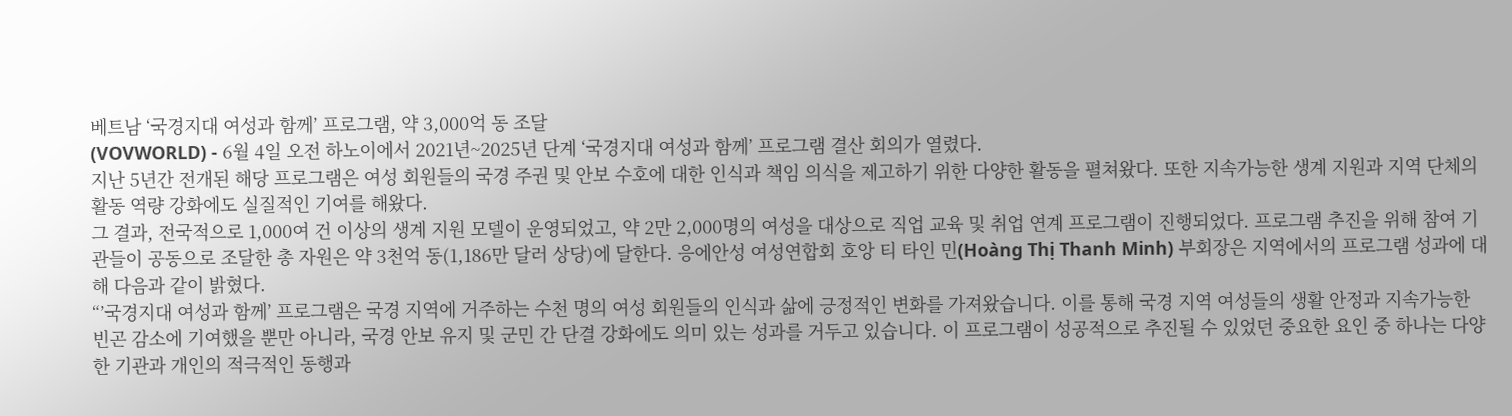베트남 ‘국경지대 여성과 함께’ 프로그램, 약 3,000억 동 조달
(VOVWORLD) - 6월 4일 오전 하노이에서 2021년~2025년 단계 ‘국경지대 여성과 함께’ 프로그램 결산 회의가 열렸다.
지난 5년간 전개된 해당 프로그램은 여성 회원들의 국경 주권 및 안보 수호에 대한 인식과 책임 의식을 제고하기 위한 다양한 활동을 펼쳐왔다. 또한 지속가능한 생계 지원과 지역 단체의 활동 역량 강화에도 실질적인 기여를 해왔다.
그 결과, 전국적으로 1,000여 건 이상의 생계 지원 모델이 운영되었고, 약 2만 2,000명의 여성을 대상으로 직업 교육 및 취업 연계 프로그램이 진행되었다. 프로그램 추진을 위해 참여 기관들이 공동으로 조달한 총 자원은 약 3천억 동(1,186만 달러 상당)에 달한다. 응에안성 여성연합회 호앙 티 타인 민(Hoàng Thị Thanh Minh) 부회장은 지역에서의 프로그램 성과에 대해 다음과 같이 밝혔다.
“’국경지대 여성과 함께’ 프로그램은 국경 지역에 거주하는 수천 명의 여성 회원들의 인식과 삶에 긍정적인 변화를 가져왔습니다. 이를 통해 국경 지역 여성들의 생활 안정과 지속가능한 빈곤 감소에 기여했을 뿐만 아니라, 국경 안보 유지 및 군민 간 단결 강화에도 의미 있는 성과를 거두고 있습니다. 이 프로그램이 성공적으로 추진될 수 있었던 중요한 요인 중 하나는 다양한 기관과 개인의 적극적인 동행과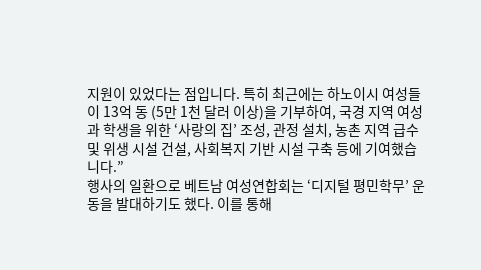지원이 있었다는 점입니다. 특히 최근에는 하노이시 여성들이 13억 동 (5만 1천 달러 이상)을 기부하여, 국경 지역 여성과 학생을 위한 ‘사랑의 집’ 조성, 관정 설치, 농촌 지역 급수 및 위생 시설 건설, 사회복지 기반 시설 구축 등에 기여했습니다.”
행사의 일환으로 베트남 여성연합회는 ‘디지털 평민학무’ 운동을 발대하기도 했다. 이를 통해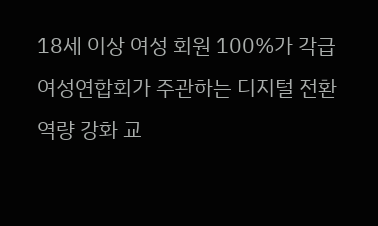18세 이상 여성 회원 100%가 각급 여성연합회가 주관하는 디지털 전환 역량 강화 교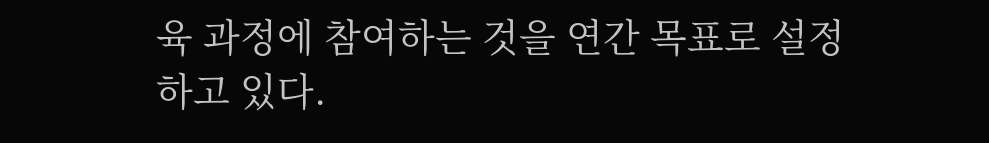육 과정에 참여하는 것을 연간 목표로 설정하고 있다.